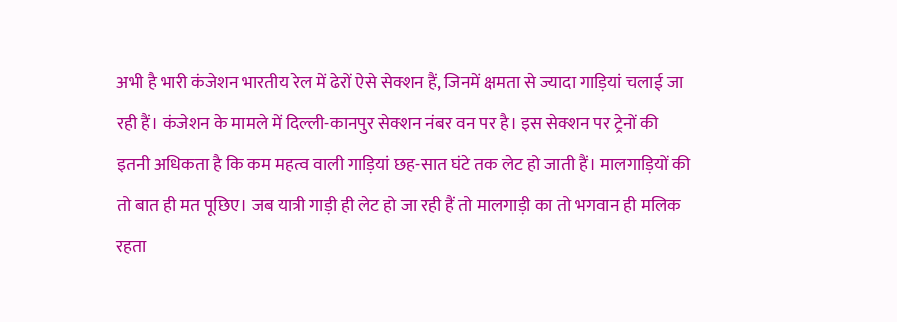अभी है भारी कंजेशन भारतीय रेल में ढेरों ऐसे सेक्शन हैं, जिनमें क्षमता से ज्यादा गाड़ियां चलाई जा रही हैं। कंजेशन के मामले में दिल्ली-कानपुर सेक्शन नंबर वन पर है। इस सेक्शन पर ट्रेनों की इतनी अधिकता है कि कम महत्व वाली गाड़ियां छह-सात घंटे तक लेट हो जाती हैं। मालगाड़ियों की तो बात ही मत पूछिए। जब यात्री गाड़ी ही लेट हो जा रही हैं तो मालगाड़ी का तो भगवान ही मलिक रहता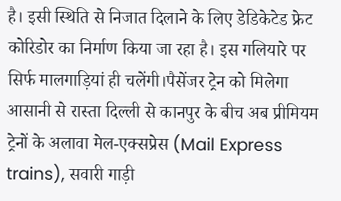है। इसी स्थिति से निजात दिलाने के लिए डेडिकेटेड फ्रेट कोरिडोर का निर्माण किया जा रहा है। इस गलियारे पर सिर्फ मालगाड़ियां ही चलेंगी।पैसेंजर ट्रेन को मिलेगा आसानी से रास्ता दिल्ली से कानपुर के बीच अब प्रीमियम ट्रेनों के अलावा मेल-एक्सप्रेस (Mail Express trains), सवारी गाड़ी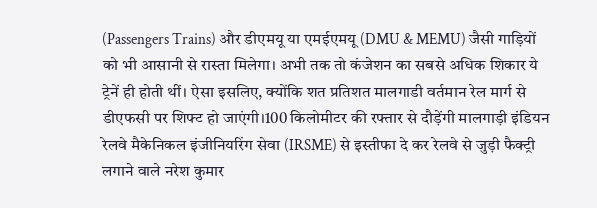(Passengers Trains) और डीएमयू या एमईएमयू (DMU & MEMU) जैसी गाड़ियों को भी आसानी से रास्ता मिलेगा। अभी तक तो कंजेशन का सबसे अधिक शिकार ये ट्रेनें ही होती थीं। ऐसा इसलिए, क्योंकि शत प्रतिशत मालगाडी वर्तमान रेल मार्ग से डीएफसी पर शिफ्ट हो जाएंगी।100 किलोमीटर की रफ्तार से दौड़ेंगी मालगाड़ी इंडियन रेलवे मैकेनिकल इंजीनियरिंग सेवा (IRSME) से इस्तीफा दे कर रेलवे से जुड़ी फैक्ट्री लगाने वाले नरेश कुमार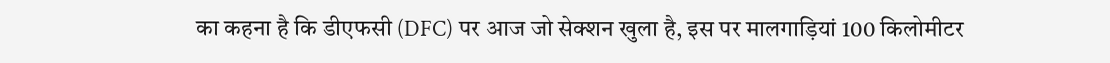का कहना है कि डीएफसी (DFC) पर आज जो सेक्शन खुला है, इस पर मालगाड़ियां 100 किलोमीटर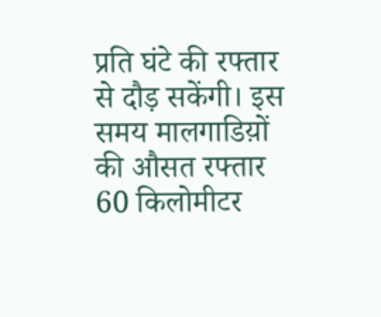प्रति घंटे की रफ्तार से दौड़ सकेंगी। इस समय मालगाडिय़ों की औसत रफ्तार 60 किलोमीटर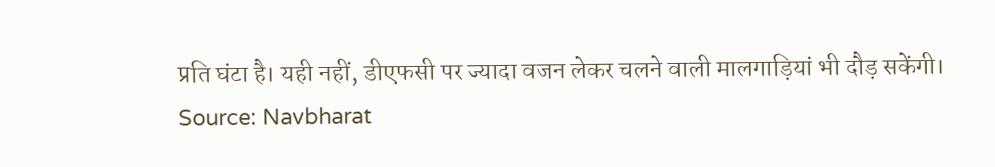प्रति घंटा है। यही नहीं, डीएफसी पर ज्यादा वजन लेकर चलने वाली मालगाड़ियां भी दौड़ सकेंगी।
Source: Navbharat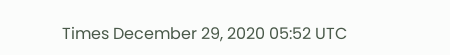Times December 29, 2020 05:52 UTC